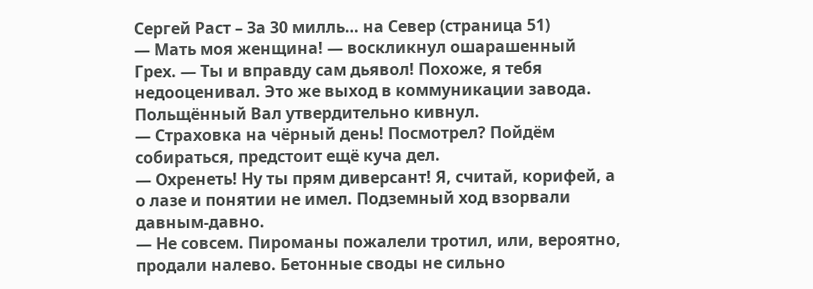Сергей Раст – За 30 милль… на Север (страница 51)
— Мать моя женщина! — воскликнул ошарашенный Грех. — Ты и вправду сам дьявол! Похоже, я тебя недооценивал. Это же выход в коммуникации завода.
Польщённый Вал утвердительно кивнул.
— Страховка на чёрный день! Посмотрел? Пойдём собираться, предстоит ещё куча дел.
— Охренеть! Ну ты прям диверсант! Я, считай, корифей, а о лазе и понятии не имел. Подземный ход взорвали давным-давно.
— Не совсем. Пироманы пожалели тротил, или, вероятно, продали налево. Бетонные своды не сильно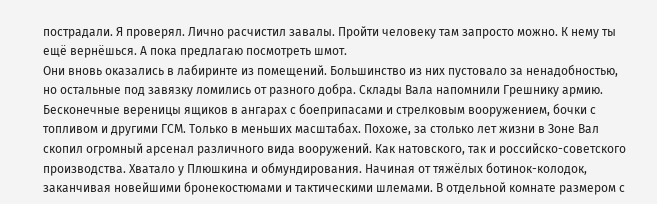пострадали. Я проверял. Лично расчистил завалы. Пройти человеку там запросто можно. К нему ты ещё вернёшься. А пока предлагаю посмотреть шмот.
Они вновь оказались в лабиринте из помещений. Большинство из них пустовало за ненадобностью, но остальные под завязку ломились от разного добра. Склады Вала напомнили Грешнику армию. Бесконечные вереницы ящиков в ангарах с боеприпасами и стрелковым вооружением, бочки с топливом и другими ГСМ. Только в меньших масштабах. Похоже, за столько лет жизни в Зоне Вал скопил огромный арсенал различного вида вооружений. Как натовского, так и российско-советского производства. Хватало у Плюшкина и обмундирования. Начиная от тяжёлых ботинок-колодок, заканчивая новейшими бронекостюмами и тактическими шлемами. В отдельной комнате размером с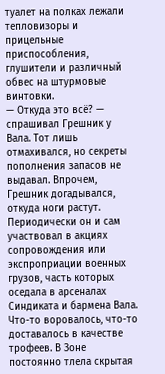туалет на полках лежали тепловизоры и прицельные приспособления, глушители и различный обвес на штурмовые винтовки.
— Откуда это всё? — спрашивал Грешник у Вала. Тот лишь отмахивался, но секреты пополнения запасов не выдавал. Впрочем, Грешник догадывался, откуда ноги растут. Периодически он и сам участвовал в акциях сопровождения или экспроприации военных грузов, часть которых оседала в арсеналах Синдиката и бармена Вала. Что-то воровалось, что-то доставалось в качестве трофеев. В Зоне постоянно тлела скрытая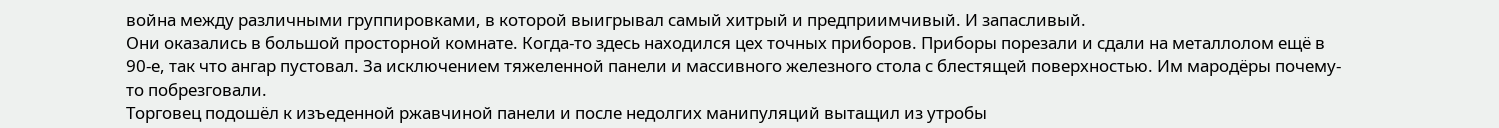война между различными группировками, в которой выигрывал самый хитрый и предприимчивый. И запасливый.
Они оказались в большой просторной комнате. Когда-то здесь находился цех точных приборов. Приборы порезали и сдали на металлолом ещё в 90-е, так что ангар пустовал. За исключением тяжеленной панели и массивного железного стола с блестящей поверхностью. Им мародёры почему-то побрезговали.
Торговец подошёл к изъеденной ржавчиной панели и после недолгих манипуляций вытащил из утробы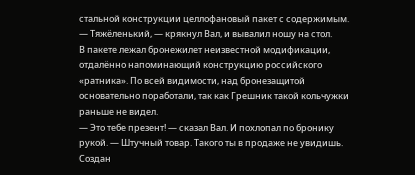стальной конструкции целлофановый пакет с содержимым.
— Тяжёленький, — крякнул Вал, и вывалил ношу на стол.
В пакете лежал бронежилет неизвестной модификации, отдалённо напоминающий конструкцию российского «ратника». По всей видимости, над бронезащитой основательно поработали, так как Грешник такой кольчужки раньше не видел.
— Это тебе презент! — сказал Вал. И похлопал по бронику рукой. — Штучный товар. Такого ты в продаже не увидишь. Создан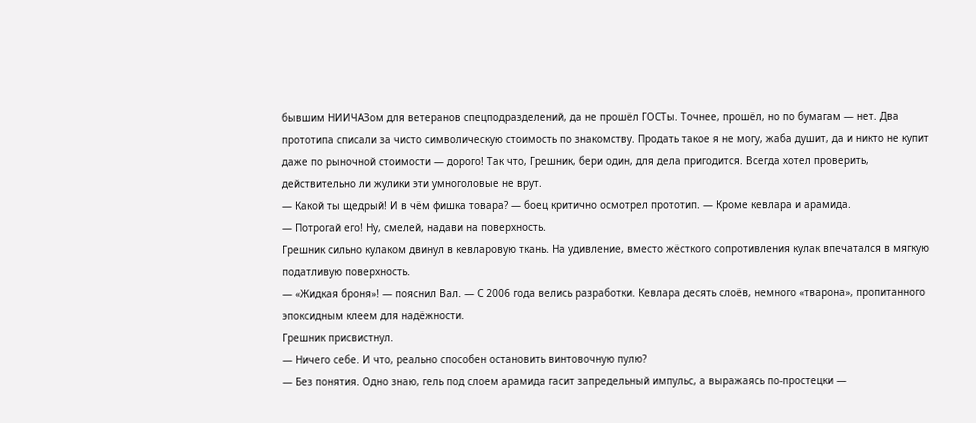бывшим НИИЧАЗом для ветеранов спецподразделений, да не прошёл ГОСТы. Точнее, прошёл, но по бумагам — нет. Два прототипа списали за чисто символическую стоимость по знакомству. Продать такое я не могу, жаба душит, да и никто не купит даже по рыночной стоимости — дорого! Так что, Грешник, бери один, для дела пригодится. Всегда хотел проверить, действительно ли жулики эти умноголовые не врут.
— Какой ты щедрый! И в чём фишка товара? — боец критично осмотрел прототип. — Кроме кевлара и арамида.
— Потрогай его! Ну, смелей, надави на поверхность.
Грешник сильно кулаком двинул в кевларовую ткань. На удивление, вместо жёсткого сопротивления кулак впечатался в мягкую податливую поверхность.
— «Жидкая броня»! — пояснил Вал. — С 2006 года велись разработки. Кевлара десять слоёв, немного «тварона», пропитанного эпоксидным клеем для надёжности.
Грешник присвистнул.
— Ничего себе. И что, реально способен остановить винтовочную пулю?
— Без понятия. Одно знаю, гель под слоем арамида гасит запредельный импульс, а выражаясь по-простецки —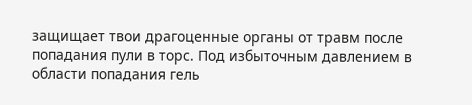защищает твои драгоценные органы от травм после попадания пули в торс. Под избыточным давлением в области попадания гель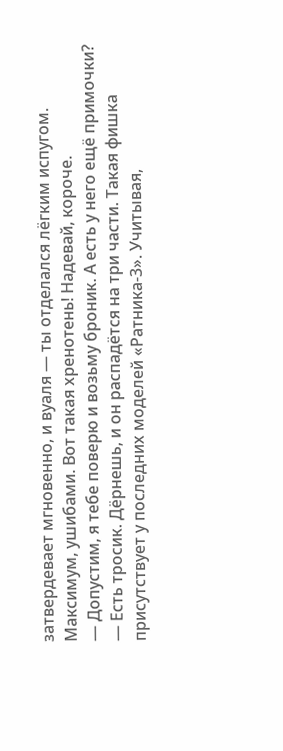затвердевает мгновенно, и вуаля — ты отделался лёгким испугом. Максимум, ушибами. Вот такая хренотень! Надевай, короче.
— Допустим, я тебе поверю и возьму броник. А есть у него ещё примочки?
— Есть тросик. Дёрнешь, и он распадётся на три части. Такая фишка присутствует у последних моделей «Ратника-3». Учитывая,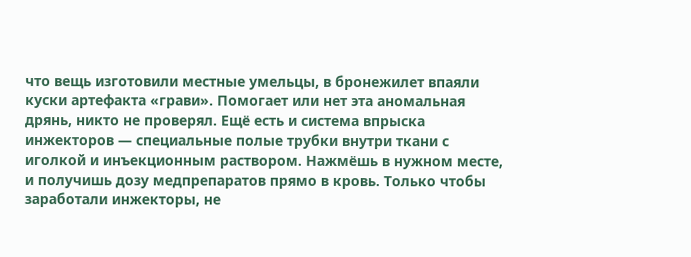что вещь изготовили местные умельцы, в бронежилет впаяли куски артефакта «грави». Помогает или нет эта аномальная дрянь, никто не проверял. Ещё есть и система впрыска инжекторов — специальные полые трубки внутри ткани с иголкой и инъекционным раствором. Нажмёшь в нужном месте, и получишь дозу медпрепаратов прямо в кровь. Только чтобы заработали инжекторы, не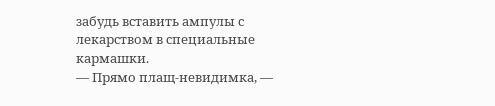забудь вставить ампулы с лекарством в специальные кармашки.
— Прямо плащ-невидимка, —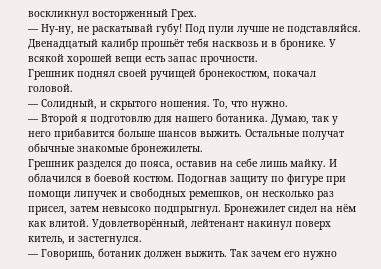воскликнул восторженный Грех.
— Ну-ну, не раскатывай губу! Под пули лучше не подставляйся. Двенадцатый калибр прошьёт тебя насквозь и в бронике. У всякой хорошей вещи есть запас прочности.
Грешник поднял своей ручищей бронекостюм, покачал головой.
— Солидный, и скрытого ношения. То, что нужно.
— Второй я подготовлю для нашего ботаника. Думаю, так у него прибавится больше шансов выжить. Остальные получат обычные знакомые бронежилеты.
Грешник разделся до пояса, оставив на себе лишь майку. И облачился в боевой костюм. Подогнав защиту по фигуре при помощи липучек и свободных ремешков, он несколько раз присел, затем невысоко подпрыгнул. Бронежилет сидел на нём как влитой. Удовлетворённый, лейтенант накинул поверх китель, и застегнулся.
— Говоришь, ботаник должен выжить. Так зачем его нужно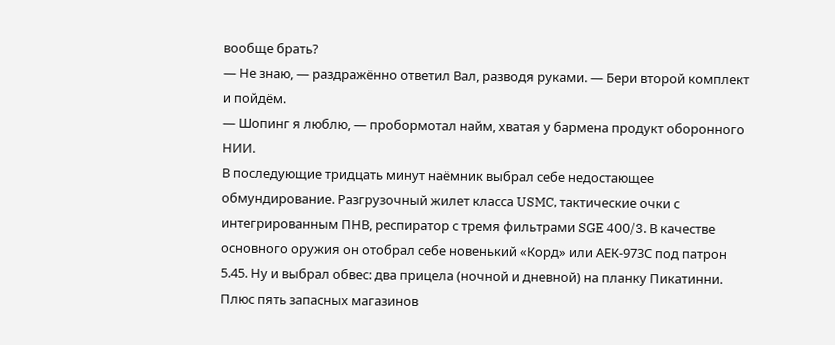вообще брать?
— Не знаю, — раздражённо ответил Вал, разводя руками. — Бери второй комплект и пойдём.
— Шопинг я люблю, — пробормотал найм, хватая у бармена продукт оборонного НИИ.
В последующие тридцать минут наёмник выбрал себе недостающее обмундирование. Разгрузочный жилет класса USMC, тактические очки с интегрированным ПНВ, респиратор с тремя фильтрами SGE 400/3. В качестве основного оружия он отобрал себе новенький «Корд» или АЕК-973С под патрон 5.45. Ну и выбрал обвес: два прицела (ночной и дневной) на планку Пикатинни. Плюс пять запасных магазинов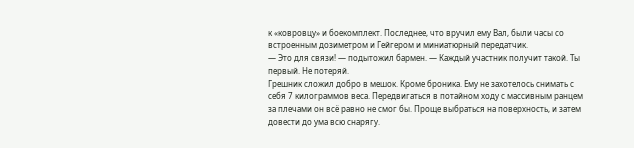к «ковровцу» и боекомплект. Последнее, что вручил ему Вал, были часы со встроенным дозиметром и Гейгером и миниатюрный передатчик.
— Это для связи! — подытожил бармен. — Каждый участник получит такой. Ты первый. Не потеряй.
Грешник сложил добро в мешок. Кроме броника. Ему не захотелось снимать с себя 7 килограммов веса. Передвигаться в потайном ходу с массивным ранцем за плечами он всё равно не смог бы. Проще выбраться на поверхность, и затем довести до ума всю снарягу.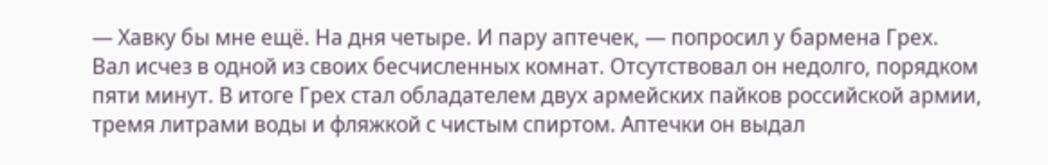— Хавку бы мне ещё. На дня четыре. И пару аптечек, — попросил у бармена Грех.
Вал исчез в одной из своих бесчисленных комнат. Отсутствовал он недолго, порядком пяти минут. В итоге Грех стал обладателем двух армейских пайков российской армии, тремя литрами воды и фляжкой с чистым спиртом. Аптечки он выдал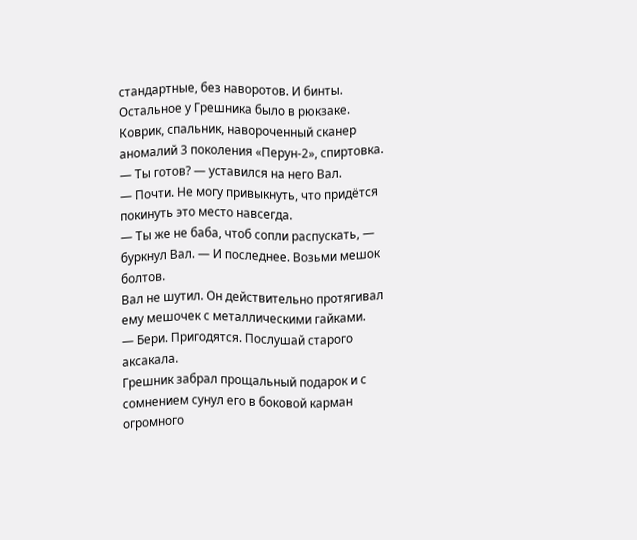стандартные, без наворотов. И бинты. Остальное у Грешника было в рюкзаке. Коврик, спальник, навороченный сканер аномалий 3 поколения «Перун-2», спиртовка.
— Ты готов? — уставился на него Вал.
— Почти. Не могу привыкнуть, что придётся покинуть это место навсегда.
— Ты же не баба, чтоб сопли распускать, — буркнул Вал. — И последнее. Возьми мешок болтов.
Вал не шутил. Он действительно протягивал ему мешочек с металлическими гайками.
— Бери. Пригодятся. Послушай старого аксакала.
Грешник забрал прощальный подарок и с сомнением сунул его в боковой карман огромного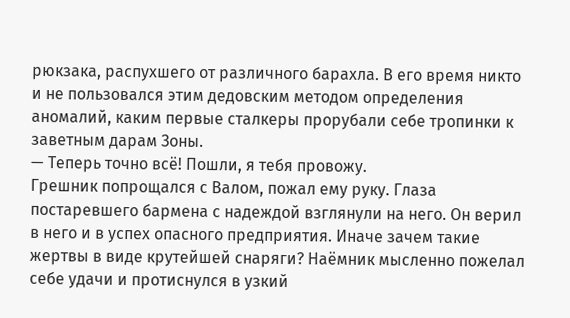рюкзака, распухшего от различного барахла. В его время никто и не пользовался этим дедовским методом определения аномалий, каким первые сталкеры прорубали себе тропинки к заветным дарам Зоны.
— Теперь точно всё! Пошли, я тебя провожу.
Грешник попрощался с Валом, пожал ему руку. Глаза постаревшего бармена с надеждой взглянули на него. Он верил в него и в успех опасного предприятия. Иначе зачем такие жертвы в виде крутейшей снаряги? Наёмник мысленно пожелал себе удачи и протиснулся в узкий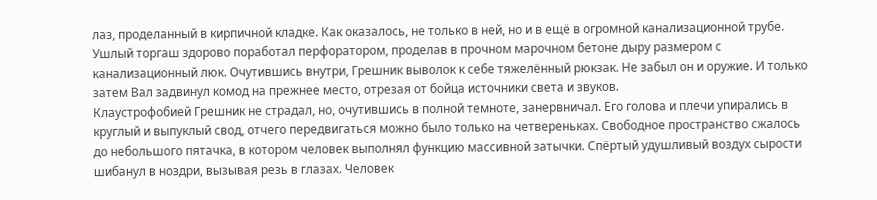лаз, проделанный в кирпичной кладке. Как оказалось, не только в ней, но и в ещё в огромной канализационной трубе. Ушлый торгаш здорово поработал перфоратором, проделав в прочном марочном бетоне дыру размером с канализационный люк. Очутившись внутри, Грешник выволок к себе тяжелённый рюкзак. Не забыл он и оружие. И только затем Вал задвинул комод на прежнее место, отрезая от бойца источники света и звуков.
Клаустрофобией Грешник не страдал, но, очутившись в полной темноте, занервничал. Его голова и плечи упирались в круглый и выпуклый свод, отчего передвигаться можно было только на четвереньках. Свободное пространство сжалось до небольшого пятачка, в котором человек выполнял функцию массивной затычки. Спёртый удушливый воздух сырости шибанул в ноздри, вызывая резь в глазах. Человек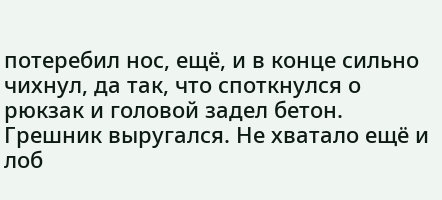потеребил нос, ещё, и в конце сильно чихнул, да так, что споткнулся о рюкзак и головой задел бетон. Грешник выругался. Не хватало ещё и лоб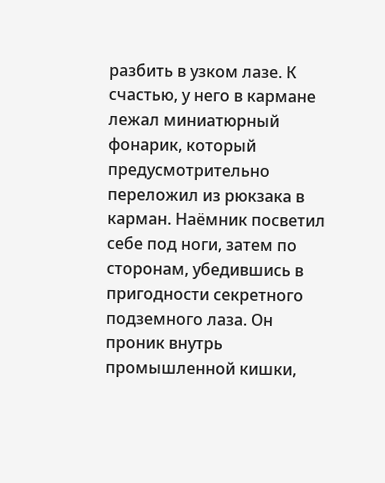разбить в узком лазе. К счастью, у него в кармане лежал миниатюрный фонарик, который предусмотрительно переложил из рюкзака в карман. Наёмник посветил себе под ноги, затем по сторонам, убедившись в пригодности секретного подземного лаза. Он проник внутрь промышленной кишки,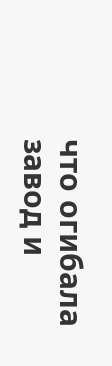что огибала завод и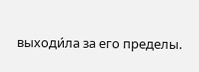выходи́ла за его пределы.